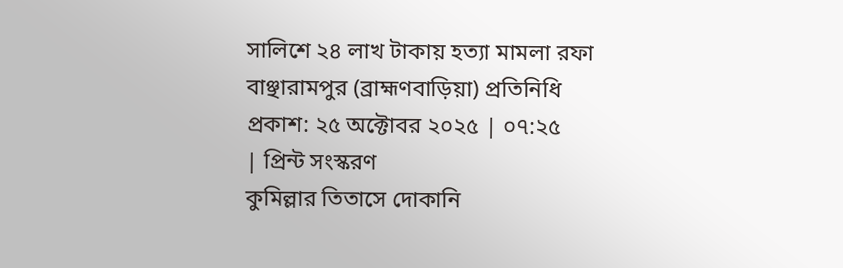সালিশে ২৪ লাখ টাকায় হত্যা মামলা রফা
বাঞ্ছারামপুর (ব্রাহ্মণবাড়িয়া) প্রতিনিধি
প্রকাশ: ২৫ অক্টোবর ২০২৫ | ০৭:২৫
| প্রিন্ট সংস্করণ
কুমিল্লার তিতাসে দোকানি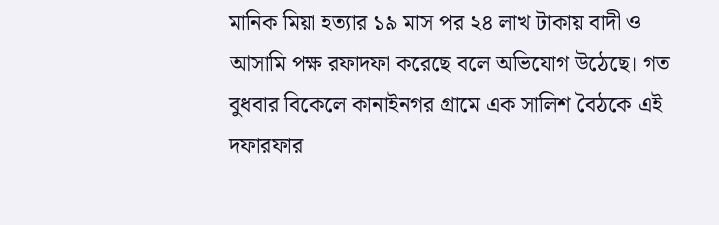মানিক মিয়া হত্যার ১৯ মাস পর ২৪ লাখ টাকায় বাদী ও আসামি পক্ষ রফাদফা করেছে বলে অভিযোগ উঠেছে। গত বুধবার বিকেলে কানাইনগর গ্রামে এক সালিশ বৈঠকে এই দফারফার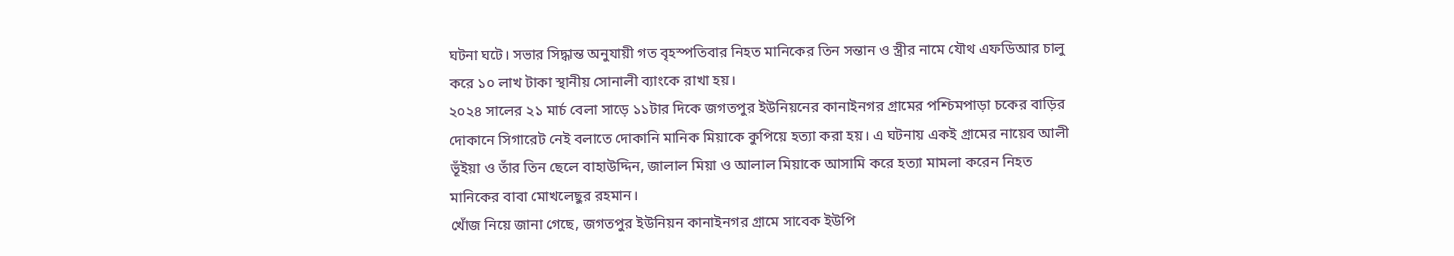ঘটনা ঘটে। সভার সিদ্ধান্ত অনুযায়ী গত বৃহস্পতিবার নিহত মানিকের তিন সন্তান ও স্ত্রীর নামে যৌথ এফডিআর চালু করে ১০ লাখ টাকা স্থানীয় সোনালী ব্যাংকে রাখা হয়।
২০২৪ সালের ২১ মার্চ বেলা সাড়ে ১১টার দিকে জগতপুর ইউনিয়নের কানাইনগর গ্রামের পশ্চিমপাড়া চকের বাড়ির দোকানে সিগারেট নেই বলাতে দোকানি মানিক মিয়াকে কুপিয়ে হত্যা করা হয়। এ ঘটনায় একই গ্রামের নায়েব আলী ভূঁইয়া ও তাঁর তিন ছেলে বাহাউদ্দিন, জালাল মিয়া ও আলাল মিয়াকে আসামি করে হত্যা মামলা করেন নিহত মানিকের বাবা মোখলেছুর রহমান।
খোঁজ নিয়ে জানা গেছে, জগতপুর ইউনিয়ন কানাইনগর গ্রামে সাবেক ইউপি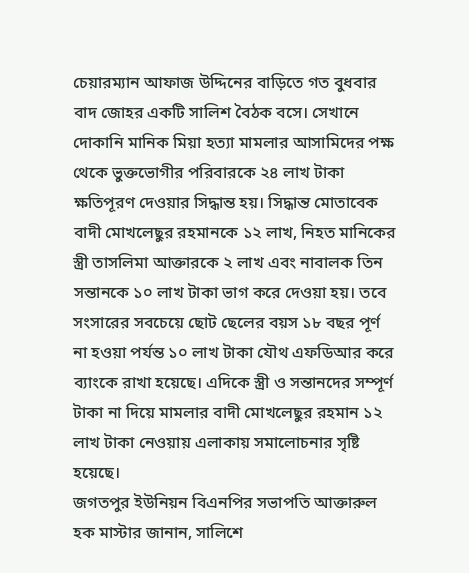চেয়ারম্যান আফাজ উদ্দিনের বাড়িতে গত বুধবার বাদ জোহর একটি সালিশ বৈঠক বসে। সেখানে দোকানি মানিক মিয়া হত্যা মামলার আসামিদের পক্ষ থেকে ভুক্তভোগীর পরিবারকে ২৪ লাখ টাকা ক্ষতিপূরণ দেওয়ার সিদ্ধান্ত হয়। সিদ্ধান্ত মোতাবেক বাদী মোখলেছুর রহমানকে ১২ লাখ, নিহত মানিকের স্ত্রী তাসলিমা আক্তারকে ২ লাখ এবং নাবালক তিন সন্তানকে ১০ লাখ টাকা ভাগ করে দেওয়া হয়। তবে সংসারের সবচেয়ে ছোট ছেলের বয়স ১৮ বছর পূর্ণ না হওয়া পর্যন্ত ১০ লাখ টাকা যৌথ এফডিআর করে ব্যাংকে রাখা হয়েছে। এদিকে স্ত্রী ও সন্তানদের সম্পূর্ণ টাকা না দিয়ে মামলার বাদী মোখলেছুর রহমান ১২ লাখ টাকা নেওয়ায় এলাকায় সমালোচনার সৃষ্টি হয়েছে।
জগতপুর ইউনিয়ন বিএনপির সভাপতি আক্তারুল হক মাস্টার জানান, সালিশে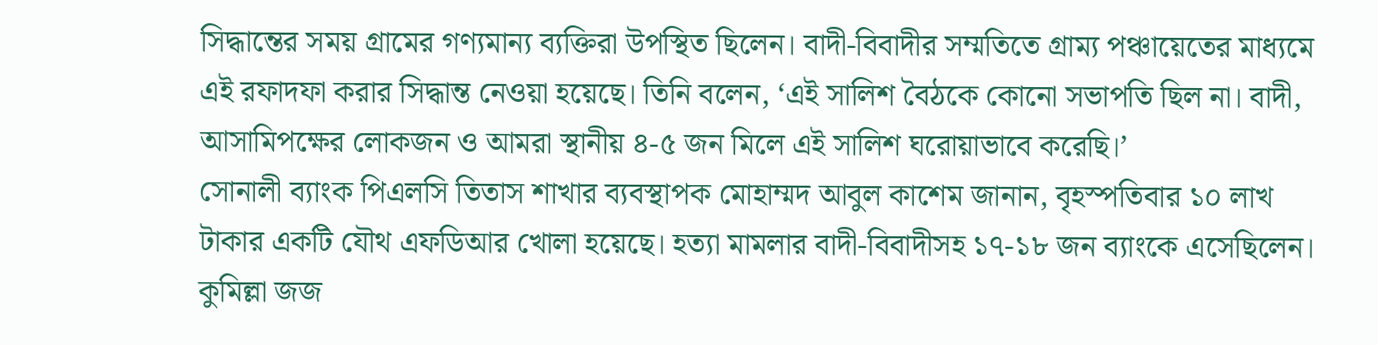সিদ্ধান্তের সময় গ্রামের গণ্যমান্য ব্যক্তিরা উপস্থিত ছিলেন। বাদী-বিবাদীর সম্মতিতে গ্রাম্য পঞ্চায়েতের মাধ্যমে এই রফাদফা করার সিদ্ধান্ত নেওয়া হয়েছে। তিনি বলেন, ‘এই সালিশ বৈঠকে কোনো সভাপতি ছিল না। বাদী, আসামিপক্ষের লোকজন ও আমরা স্থানীয় ৪-৫ জন মিলে এই সালিশ ঘরোয়াভাবে করেছি।’
সোনালী ব্যাংক পিএলসি তিতাস শাখার ব্যবস্থাপক মোহাম্মদ আবুল কাশেম জানান, বৃহস্পতিবার ১০ লাখ টাকার একটি যৌথ এফডিআর খোলা হয়েছে। হত্যা মামলার বাদী-বিবাদীসহ ১৭-১৮ জন ব্যাংকে এসেছিলেন।
কুমিল্লা জজ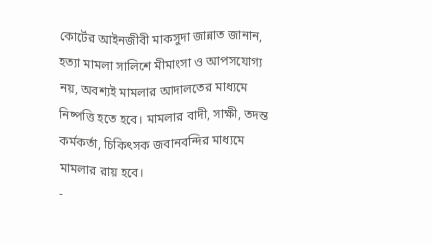কোর্টের আইনজীবী মাকসুদা জান্নাত জানান, হত্যা মামলা সালিশে মীমাংসা ও আপসযোগ্য নয়, অবশ্যই মামলার আদালতের মাধ্যমে নিষ্পত্তি হতে হবে। মামলার বাদী, সাক্ষী, তদন্ত কর্মকর্তা, চিকিৎসক জবানবন্দির মাধ্যমে মামলার রায় হবে।
-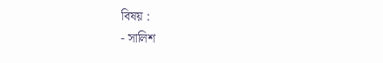বিষয় :
- সালিশ